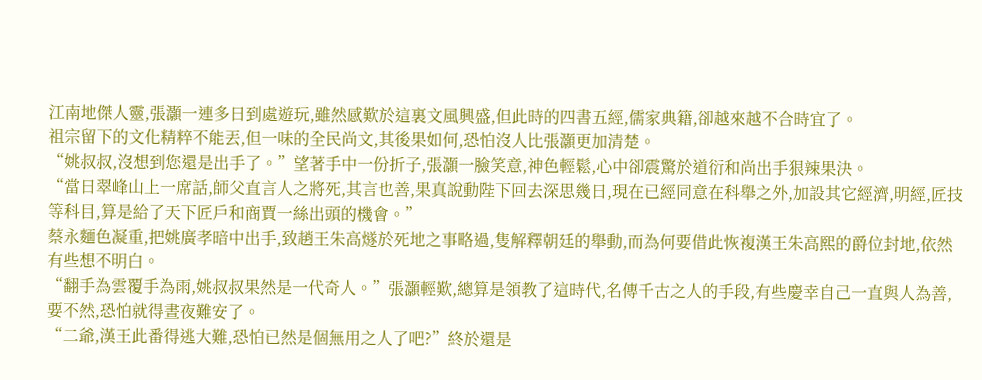江南地傑人靈,張灝一連多日到處遊玩,雖然感歎於這裏文風興盛,但此時的四書五經,儒家典籍,卻越來越不合時宜了。
祖宗留下的文化精粹不能丟,但一味的全民尚文,其後果如何,恐怕沒人比張灝更加清楚。
“姚叔叔,沒想到您還是出手了。”望著手中一份折子,張灝一臉笑意,神色輕鬆,心中卻震驚於道衍和尚出手狠辣果決。
“當日翠峰山上一席話,師父直言人之將死,其言也善,果真說動陛下回去深思幾日,現在已經同意在科舉之外,加設其它經濟,明經,匠技等科目,算是給了天下匠戶和商賈一絲出頭的機會。”
蔡永麵色凝重,把姚廣孝暗中出手,致趙王朱高燧於死地之事略過,隻解釋朝廷的舉動,而為何要借此恢複漢王朱高熙的爵位封地,依然有些想不明白。
“翻手為雲覆手為雨,姚叔叔果然是一代奇人。”張灝輕歎,總算是領教了這時代,名傳千古之人的手段,有些慶幸自己一直與人為善,要不然,恐怕就得晝夜難安了。
“二爺,漢王此番得逃大難,恐怕已然是個無用之人了吧?”終於還是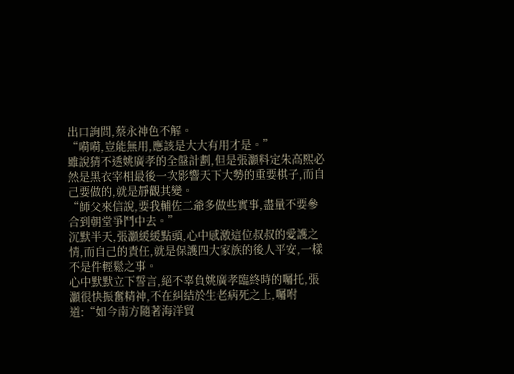出口詢問,蔡永神色不解。
“嗬嗬,豈能無用,應該是大大有用才是。”
雖說猜不透姚廣孝的全盤計劃,但是張灝料定朱高熙必然是黑衣宰相最後一次影響天下大勢的重要棋子,而自己要做的,就是靜觀其變。
“師父來信說,要我輔佐二爺多做些實事,盡量不要參合到朝堂爭鬥中去。”
沉默半天,張灝緩緩點頭,心中感激這位叔叔的愛護之情,而自己的責任,就是保護四大家族的後人平安,一樣不是件輕鬆之事。
心中默默立下誓言,絕不辜負姚廣孝臨終時的囑托,張灝很快振奮精神,不在糾結於生老病死之上,囑咐道:“如今南方隨著海洋貿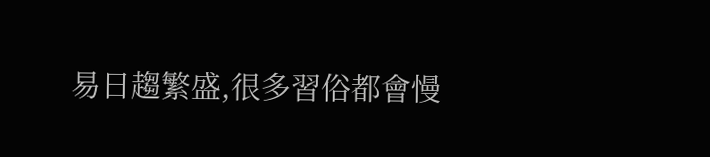易日趨繁盛,很多習俗都會慢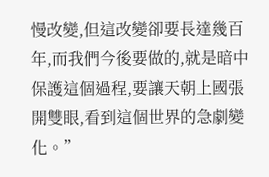慢改變,但這改變卻要長達幾百年,而我們今後要做的,就是暗中保護這個過程,要讓天朝上國張開雙眼,看到這個世界的急劇變化。”